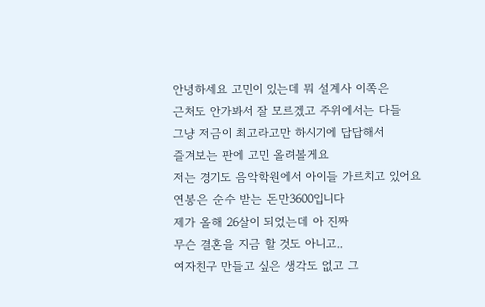안녕하세요 고민이 있는데 뭐 설계사 이쪽은
근처도 안가봐서 잘 모르겠고 주위에서는 다들
그냥 저금이 최고라고만 하시기에 답답해서
즐겨보는 판에 고민 올려볼게요
저는 경기도 음악학원에서 아이들 가르치고 있어요 연봉은 순수 받는 돈만3600입니다
제가 올해 26살이 되었는데 아 진짜
무슨 결혼을 지금 할 것도 아니고..
여자친구 만들고 싶은 생각도 없고 그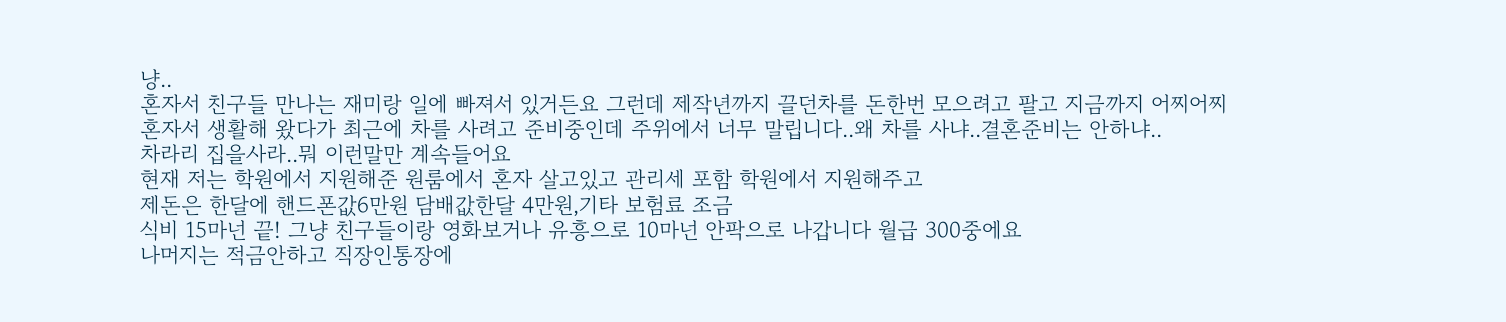냥..
혼자서 친구들 만나는 재미랑 일에 빠져서 있거든요 그런데 제작년까지 끌던차를 돈한번 모으려고 팔고 지금까지 어찌어찌 혼자서 생활해 왔다가 최근에 차를 사려고 준비중인데 주위에서 너무 말립니다..왜 차를 사냐..결혼준비는 안하냐..
차라리 집을사라..뭐 이런말만 계속들어요
현재 저는 학원에서 지원해준 원룸에서 혼자 살고있고 관리세 포함 학원에서 지원해주고
제돈은 한달에 핸드폰값6만원 담배값한달 4만원,기타 보험료 조금
식비 15마넌 끝! 그냥 친구들이랑 영화보거나 유흥으로 10마넌 안팍으로 나갑니다 월급 300중에요
나머지는 적금안하고 직장인통장에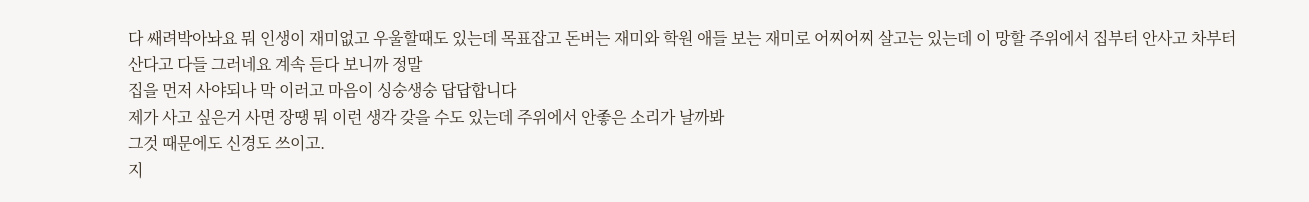다 쌔려박아놔요 뭐 인생이 재미없고 우울할때도 있는데 목표잡고 돈버는 재미와 학원 애들 보는 재미로 어찌어찌 살고는 있는데 이 망할 주위에서 집부터 안사고 차부터 산다고 다들 그러네요 계속 듣다 보니까 정말
집을 먼저 사야되나 막 이러고 마음이 싱숭생숭 답답합니다
제가 사고 싶은거 사면 장땡 뭐 이런 생각 갖을 수도 있는데 주위에서 안좋은 소리가 날까봐
그것 때문에도 신경도 쓰이고.
지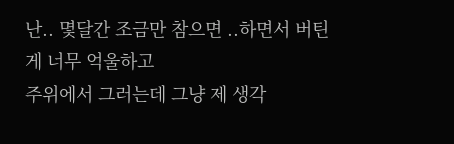난.. 몇달간 조금만 참으면 ..하면서 버틴게 너무 억울하고
주위에서 그러는데 그냥 제 생각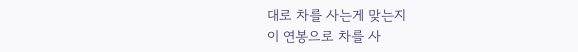대로 차를 사는게 맞는지
이 연봉으로 차를 사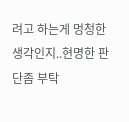려고 하는게 멍청한 생각인지..현명한 판단좀 부탁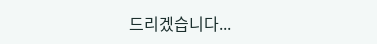드리겠습니다...